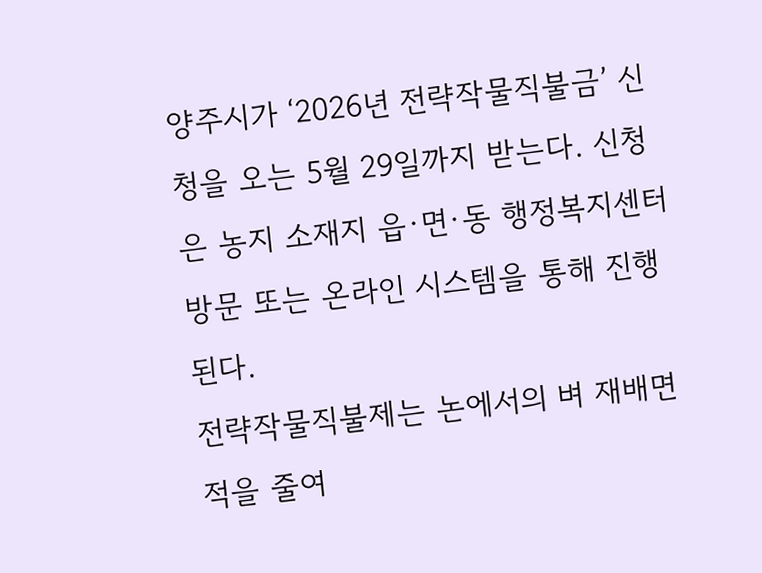양주시가 ‘2026년 전략작물직불금’ 신청을 오는 5월 29일까지 받는다. 신청은 농지 소재지 읍·면·동 행정복지센터 방문 또는 온라인 시스템을 통해 진행된다.
전략작물직불제는 논에서의 벼 재배면적을 줄여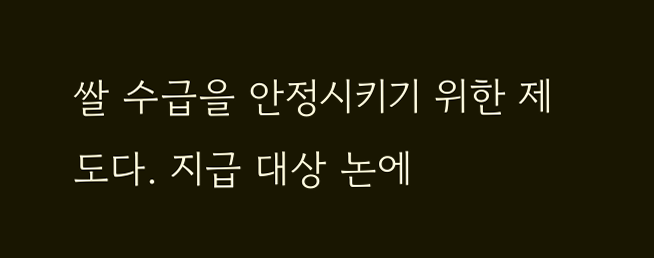쌀 수급을 안정시키기 위한 제도다. 지급 대상 논에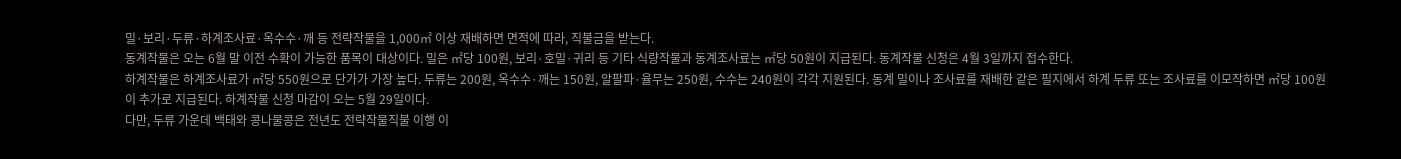밀·보리·두류·하계조사료·옥수수·깨 등 전략작물을 1,000㎡ 이상 재배하면 면적에 따라, 직불금을 받는다.
동계작물은 오는 6월 말 이전 수확이 가능한 품목이 대상이다. 밀은 ㎡당 100원, 보리·호밀·귀리 등 기타 식량작물과 동계조사료는 ㎡당 50원이 지급된다. 동계작물 신청은 4월 3일까지 접수한다.
하계작물은 하계조사료가 ㎡당 550원으로 단가가 가장 높다. 두류는 200원, 옥수수·깨는 150원, 알팔파·율무는 250원, 수수는 240원이 각각 지원된다. 동계 밀이나 조사료를 재배한 같은 필지에서 하계 두류 또는 조사료를 이모작하면 ㎡당 100원이 추가로 지급된다. 하계작물 신청 마감이 오는 5월 29일이다.
다만, 두류 가운데 백태와 콩나물콩은 전년도 전략작물직불 이행 이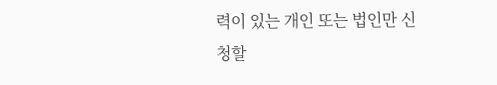력이 있는 개인 또는 법인만 신청할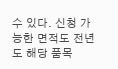수 있다. 신청 가능한 면적도 전년도 해당 품목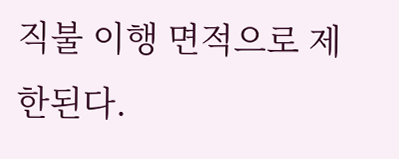직불 이행 면적으로 제한된다.